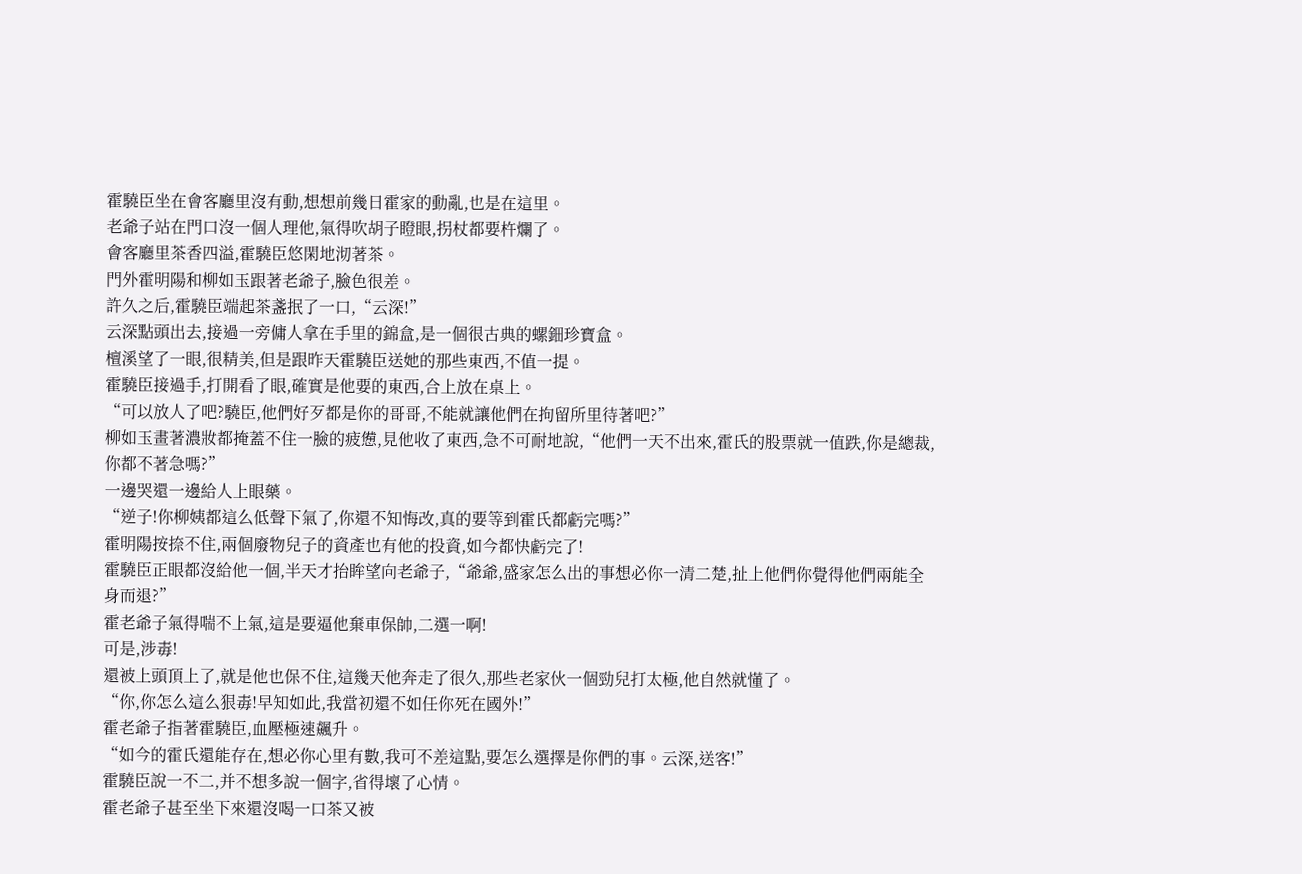霍驍臣坐在會客廳里沒有動,想想前幾日霍家的動亂,也是在這里。
老爺子站在門口沒一個人理他,氣得吹胡子瞪眼,拐杖都要杵爛了。
會客廳里茶香四溢,霍驍臣悠閑地沏著茶。
門外霍明陽和柳如玉跟著老爺子,臉色很差。
許久之后,霍驍臣端起茶盞抿了一口,“云深!”
云深點頭出去,接過一旁傭人拿在手里的錦盒,是一個很古典的螺鈿珍寶盒。
檀溪望了一眼,很精美,但是跟昨天霍驍臣送她的那些東西,不值一提。
霍驍臣接過手,打開看了眼,確實是他要的東西,合上放在桌上。
“可以放人了吧?驍臣,他們好歹都是你的哥哥,不能就讓他們在拘留所里待著吧?”
柳如玉畫著濃妝都掩蓋不住一臉的疲憊,見他收了東西,急不可耐地說,“他們一天不出來,霍氏的股票就一值跌,你是總裁,你都不著急嗎?”
一邊哭還一邊給人上眼藥。
“逆子!你柳姨都這么低聲下氣了,你還不知悔改,真的要等到霍氏都虧完嗎?”
霍明陽按捺不住,兩個廢物兒子的資產也有他的投資,如今都快虧完了!
霍驍臣正眼都沒給他一個,半天才抬眸望向老爺子,“爺爺,盛家怎么出的事想必你一清二楚,扯上他們你覺得他們兩能全身而退?”
霍老爺子氣得喘不上氣,這是要逼他棄車保帥,二選一啊!
可是,涉毒!
還被上頭頂上了,就是他也保不住,這幾天他奔走了很久,那些老家伙一個勁兒打太極,他自然就懂了。
“你,你怎么這么狠毒!早知如此,我當初還不如任你死在國外!”
霍老爺子指著霍驍臣,血壓極速飆升。
“如今的霍氏還能存在,想必你心里有數,我可不差這點,要怎么選擇是你們的事。云深,送客!”
霍驍臣說一不二,并不想多說一個字,省得壞了心情。
霍老爺子甚至坐下來還沒喝一口茶又被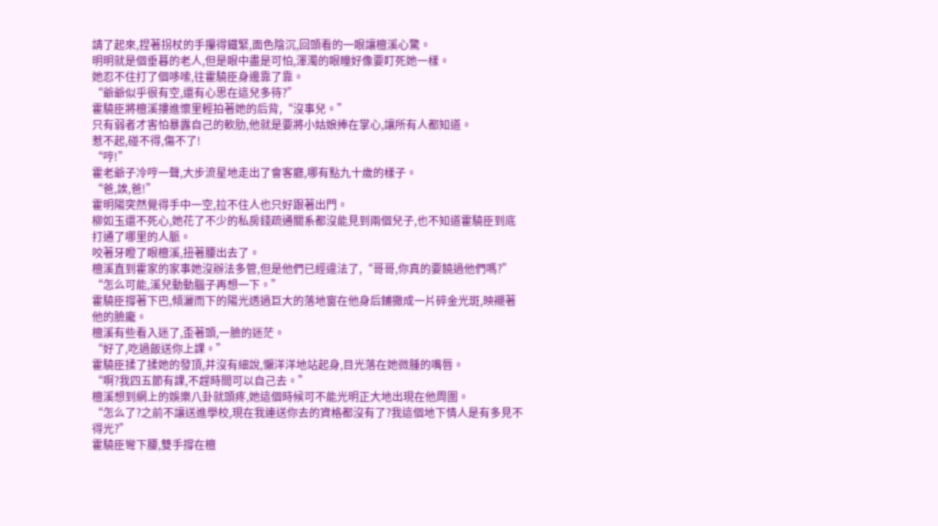請了起來,捏著拐杖的手攥得鐵緊,面色陰沉,回頭看的一眼讓檀溪心驚。
明明就是個垂暮的老人,但是眼中盡是可怕,渾濁的眼瞳好像要盯死她一樣。
她忍不住打了個哆嗦,往霍驍臣身邊靠了靠。
“爺爺似乎很有空,還有心思在這兒多待?”
霍驍臣將檀溪摟進懷里輕拍著她的后背,“沒事兒。”
只有弱者才害怕暴露自己的軟肋,他就是要將小姑娘捧在掌心,讓所有人都知道。
惹不起,碰不得,傷不了!
“哼!”
霍老爺子冷哼一聲,大步流星地走出了會客廳,哪有點九十歲的樣子。
“爸,誒,爸!”
霍明陽突然覺得手中一空,拉不住人也只好跟著出門。
柳如玉還不死心,她花了不少的私房錢疏通關系都沒能見到兩個兒子,也不知道霍驍臣到底打通了哪里的人脈。
咬著牙瞪了眼檀溪,扭著腰出去了。
檀溪直到霍家的家事她沒辦法多管,但是他們已經違法了,“哥哥,你真的要饒過他們嗎?”
“怎么可能,溪兒動動腦子再想一下。”
霍驍臣撐著下巴,傾灑而下的陽光透過巨大的落地窗在他身后鋪撒成一片碎金光斑,映襯著他的臉龐。
檀溪有些看入迷了,歪著頭,一臉的迷茫。
“好了,吃過飯送你上課。”
霍驍臣揉了揉她的發頂,并沒有細說,懶洋洋地站起身,目光落在她微腫的嘴唇。
“啊?我四五節有課,不趕時間可以自己去。”
檀溪想到網上的娛樂八卦就頭疼,她這個時候可不能光明正大地出現在他周圍。
“怎么了?之前不讓送進學校,現在我連送你去的資格都沒有了?我這個地下情人是有多見不得光?”
霍驍臣彎下腰,雙手撐在檀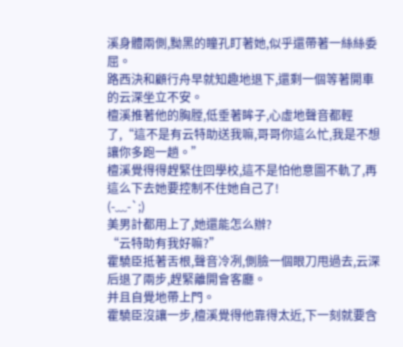溪身體兩側,黝黑的瞳孔盯著她,似乎還帶著一絲絲委屈。
路西決和顧行舟早就知趣地退下,還剩一個等著開車的云深坐立不安。
檀溪推著他的胸膛,低垂著眸子,心虛地聲音都輕了,“這不是有云特助送我嘛,哥哥你這么忙,我是不想讓你多跑一趟。”
檀溪覺得得趕緊住回學校,這不是怕他意圖不軌了,再這么下去她要控制不住她自己了!
(-﹏-`;)
美男計都用上了,她還能怎么辦?
“云特助有我好嘛?”
霍驍臣抵著舌根,聲音冷冽,側臉一個眼刀甩過去,云深后退了兩步,趕緊離開會客廳。
并且自覺地帶上門。
霍驍臣沒讓一步,檀溪覺得他靠得太近,下一刻就要含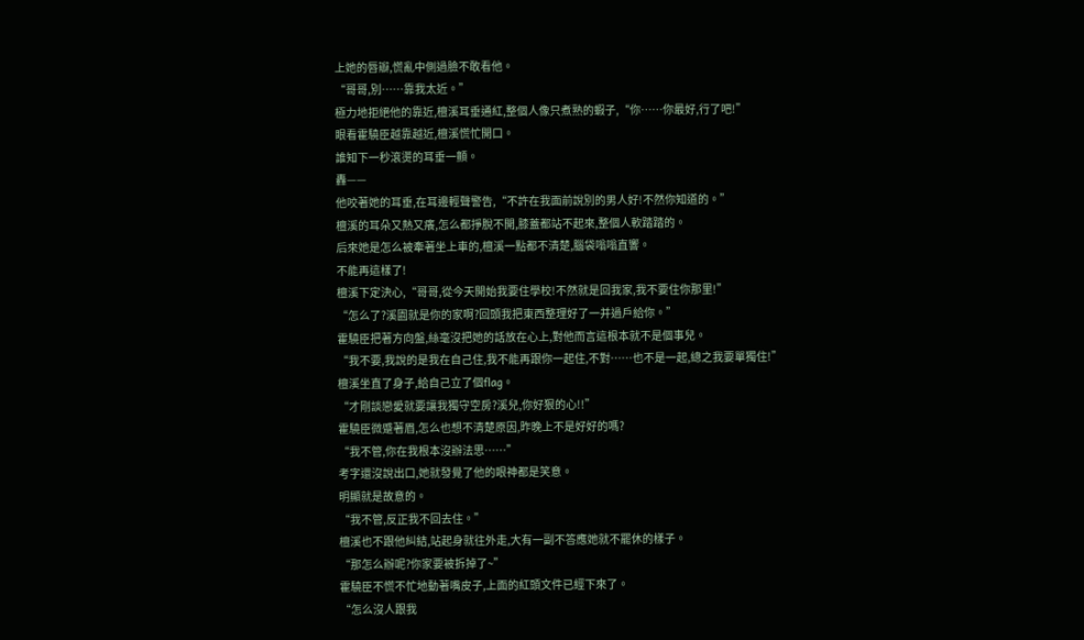上她的唇瓣,慌亂中側過臉不敢看他。
“哥哥,別……靠我太近。”
極力地拒絕他的靠近,檀溪耳垂通紅,整個人像只煮熟的蝦子,“你……你最好,行了吧!”
眼看霍驍臣越靠越近,檀溪慌忙開口。
誰知下一秒滾燙的耳垂一顫。
轟——
他咬著她的耳垂,在耳邊輕聲警告,“不許在我面前說別的男人好!不然你知道的。”
檀溪的耳朵又熱又癢,怎么都掙脫不開,膝蓋都站不起來,整個人軟踏踏的。
后來她是怎么被牽著坐上車的,檀溪一點都不清楚,腦袋嗡嗡直響。
不能再這樣了!
檀溪下定決心,“哥哥,從今天開始我要住學校!不然就是回我家,我不要住你那里!”
“怎么了?溪園就是你的家啊?回頭我把東西整理好了一并過戶給你。”
霍驍臣把著方向盤,絲毫沒把她的話放在心上,對他而言這根本就不是個事兒。
“我不要,我說的是我在自己住,我不能再跟你一起住,不對……也不是一起,總之我要單獨住!”
檀溪坐直了身子,給自己立了個flag。
“才剛談戀愛就要讓我獨守空房?溪兒,你好狠的心!!”
霍驍臣微蹙著眉,怎么也想不清楚原因,昨晚上不是好好的嗎?
“我不管,你在我根本沒辦法思……”
考字還沒說出口,她就發覺了他的眼神都是笑意。
明顯就是故意的。
“我不管,反正我不回去住。”
檀溪也不跟他糾結,站起身就往外走,大有一副不答應她就不罷休的樣子。
“那怎么辦呢?你家要被拆掉了~”
霍驍臣不慌不忙地動著嘴皮子,上面的紅頭文件已經下來了。
“怎么沒人跟我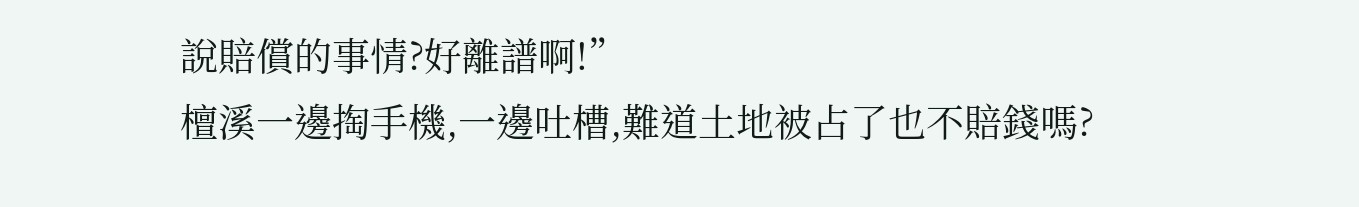說賠償的事情?好離譜啊!”
檀溪一邊掏手機,一邊吐槽,難道土地被占了也不賠錢嗎?